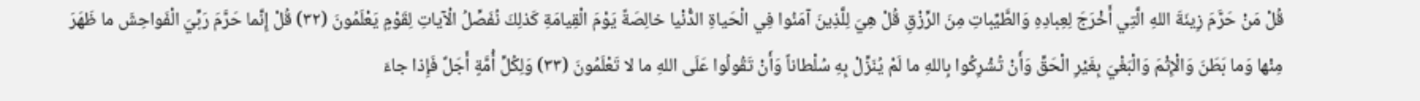قُلْ مَنْ حَرَّمَ زِينَةَ اللهِ الَّتِي أَخْرَجَ لِعِبادِهِ وَالطَّيِّباتِ مِنَ الرِّزْقِ قُلْ هِيَ لِلَّذِينَ آمَنُوا فِي الْحَياةِ الدُّنْيا خالِصَةً يَوْمَ الْقِيامَةِ كَذلِكَ نُفَصِّلُ الْآياتِ لِقَوْمٍ يَعْلَمُونَ (٣٢) قُلْ إِنَّما حَرَّمَ رَبِّيَ الْفَواحِشَ ما ظَهَرَ مِنْها وَما بَطَنَ وَالْإِثْمَ وَالْبَغْيَ بِغَيْرِ الْحَقِّ وَأَنْ تُشْرِكُوا بِاللهِ ما لَمْ يُنَزِّلْ بِهِ سُلْطاناً وَأَنْ تَقُولُوا عَلَى اللهِ ما لا تَعْلَمُونَ (٣٣) وَلِكُلِّ أُمَّةٍ أَجَلٌ فَإِذا جاءَ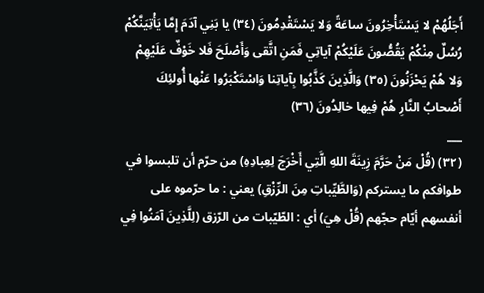أَجَلُهُمْ لا يَسْتَأْخِرُونَ ساعَةً وَلا يَسْتَقْدِمُونَ (٣٤) يا بَنِي آدَمَ إِمَّا يَأْتِيَنَّكُمْ رُسُلٌ مِنْكُمْ يَقُصُّونَ عَلَيْكُمْ آياتِي فَمَنِ اتَّقى وَأَصْلَحَ فَلا خَوْفٌ عَلَيْهِمْ وَلا هُمْ يَحْزَنُونَ (٣٥) وَالَّذِينَ كَذَّبُوا بِآياتِنا وَاسْتَكْبَرُوا عَنْها أُولئِكَ أَصْحابُ النَّارِ هُمْ فِيها خالِدُونَ (٣٦)
___
(٣٢) (قُلْ مَنْ حَرَّمَ زِينَةَ اللهِ الَّتِي أَخْرَجَ لِعِبادِهِ) من حرّم أن تلبسوا في طوافكم ما يستركم (وَالطَّيِّباتِ مِنَ الرِّزْقِ) يعني : ما حرّموه على أنفسهم أيّام حجّهم (قُلْ هِيَ) أي : الطّيّبات من الرّزق (لِلَّذِينَ آمَنُوا فِي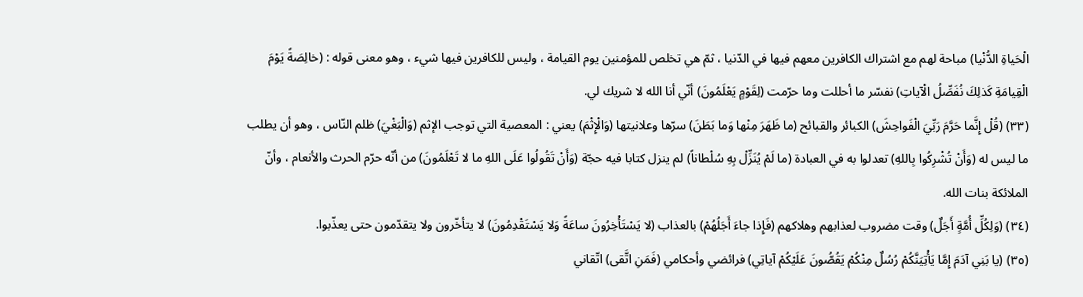الْحَياةِ الدُّنْيا) مباحة لهم مع اشتراك الكافرين معهم فيها في الدّنيا ، ثمّ هي تخلص للمؤمنين يوم القيامة ، وليس للكافرين فيها شيء ، وهو معنى قوله : (خالِصَةً يَوْمَ الْقِيامَةِ كَذلِكَ نُفَصِّلُ الْآياتِ) نفسّر ما أحللت وما حرّمت (لِقَوْمٍ يَعْلَمُونَ) أنّي أنا الله لا شريك لي.
(٣٣) (قُلْ إِنَّما حَرَّمَ رَبِّيَ الْفَواحِشَ) الكبائر والقبائح (ما ظَهَرَ مِنْها وَما بَطَنَ) سرّها وعلانيتها (وَالْإِثْمَ) يعني : المعصية التي توجب الإثم (وَالْبَغْيَ) ظلم النّاس ، وهو أن يطلب ما ليس له (وَأَنْ تُشْرِكُوا بِاللهِ) تعدلوا به في العبادة (ما لَمْ يُنَزِّلْ بِهِ سُلْطاناً) لم ينزل كتابا فيه حجّة (وَأَنْ تَقُولُوا عَلَى اللهِ ما لا تَعْلَمُونَ) من أنّه حرّم الحرث والأنعام ، وأنّ الملائكة بنات الله.
(٣٤) (وَلِكُلِّ أُمَّةٍ أَجَلٌ) وقت مضروب لعذابهم وهلاكهم (فَإِذا جاءَ أَجَلُهُمْ) بالعذاب (لا يَسْتَأْخِرُونَ ساعَةً وَلا يَسْتَقْدِمُونَ) لا يتأخّرون ولا يتقدّمون حتى يعذّبوا.
(٣٥) (يا بَنِي آدَمَ إِمَّا يَأْتِيَنَّكُمْ رُسُلٌ مِنْكُمْ يَقُصُّونَ عَلَيْكُمْ آياتِي) فرائضي وأحكامي (فَمَنِ اتَّقى) اتّقاني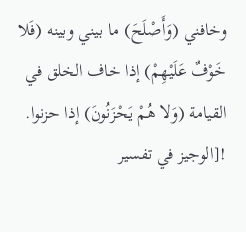وخافني (وَأَصْلَحَ) ما بيني وبينه (فَلا خَوْفٌ عَلَيْهِمْ) إذا خاف الخلق في القيامة (وَلا هُمْ يَحْزَنُونَ) إذا حزنوا.
![الوجيز في تفسير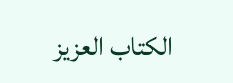الكتاب العزيز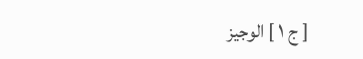[ ج ١ ] الوجيز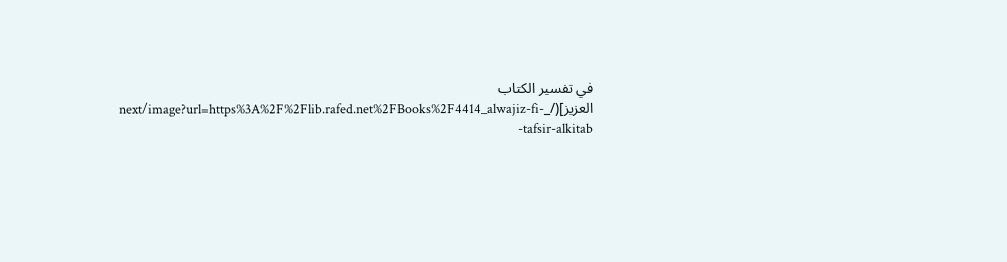في تفسير الكتاب العزيز](/_next/image?url=https%3A%2F%2Flib.rafed.net%2FBooks%2F4414_alwajiz-fi-tafsir-alkitab-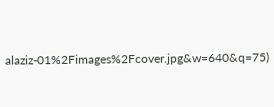alaziz-01%2Fimages%2Fcover.jpg&w=640&q=75)